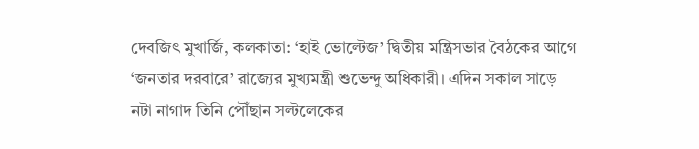দেবজিৎ মুখার্জি, কলকাতা: ‘হাই ভোল্টেজ’ দ্বিতীয় মন্ত্রিসভার বৈঠকের আগে ‘জনতার দরবারে’ রাজ্যের মুখ্যমন্ত্রী শুভেন্দু অধিকারী। এদিন সকাল সাড়ে নটা নাগাদ তিনি পৌঁছান সল্টলেকের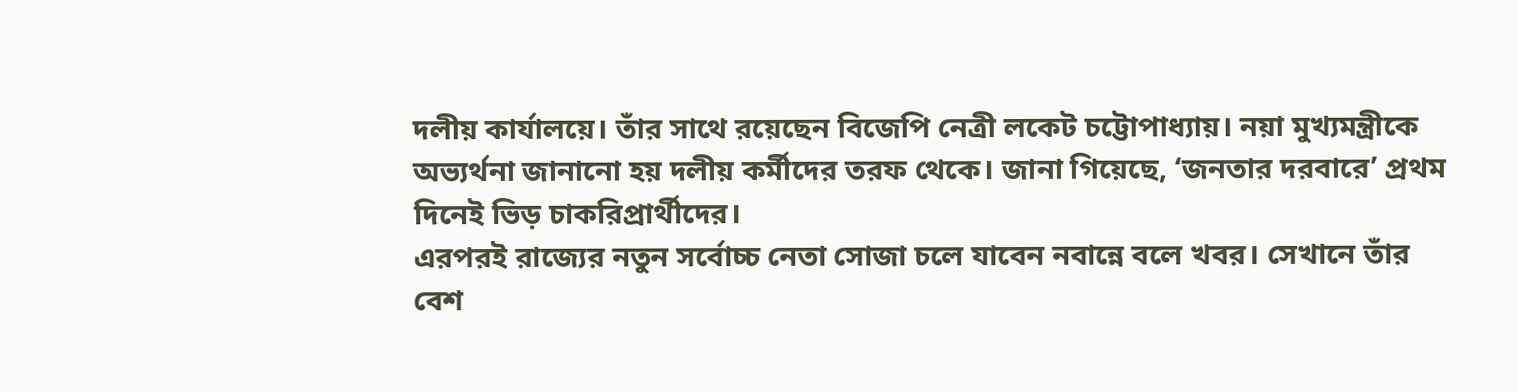দলীয় কার্যালয়ে। তাঁর সাথে রয়েছেন বিজেপি নেত্রী লকেট চট্টোপাধ্যায়। নয়া মুখ্যমন্ত্রীকে অভ্যর্থনা জানানো হয় দলীয় কর্মীদের তরফ থেকে। জানা গিয়েছে, ‘জনতার দরবারে’ প্রথম দিনেই ভিড় চাকরিপ্রার্থীদের।
এরপরই রাজ্যের নতুন সর্বোচ্চ নেতা সোজা চলে যাবেন নবান্নে বলে খবর। সেখানে তাঁর বেশ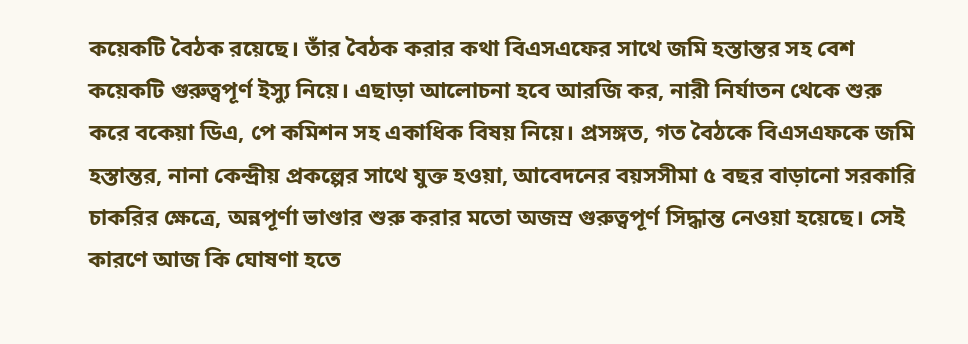কয়েকটি বৈঠক রয়েছে। তাঁর বৈঠক করার কথা বিএসএফের সাথে জমি হস্তান্তর সহ বেশ কয়েকটি গুরুত্বপূর্ণ ইস্যু নিয়ে। এছাড়া আলোচনা হবে আরজি কর, নারী নির্যাতন থেকে শুরু করে বকেয়া ডিএ, পে কমিশন সহ একাধিক বিষয় নিয়ে। প্রসঙ্গত, গত বৈঠকে বিএসএফকে জমি হস্তান্তর, নানা কেন্দ্রীয় প্রকল্পের সাথে যুক্ত হওয়া, আবেদনের বয়সসীমা ৫ বছর বাড়ানো সরকারি চাকরির ক্ষেত্রে, অন্নপূর্ণা ভাণ্ডার শুরু করার মতো অজস্র গুরুত্বপূর্ণ সিদ্ধান্ত নেওয়া হয়েছে। সেই কারণে আজ কি ঘোষণা হতে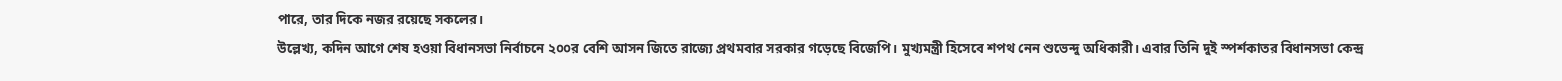পারে, তার দিকে নজর রয়েছে সকলের।
উল্লেখ্য, কদিন আগে শেষ হওয়া বিধানসভা নির্বাচনে ২০০র বেশি আসন জিতে রাজ্যে প্রথমবার সরকার গড়েছে বিজেপি। মুখ্যমন্ত্রী হিসেবে শপথ নেন শুভেন্দু অধিকারী। এবার তিনি দুই স্পর্শকাতর বিধানসভা কেন্দ্র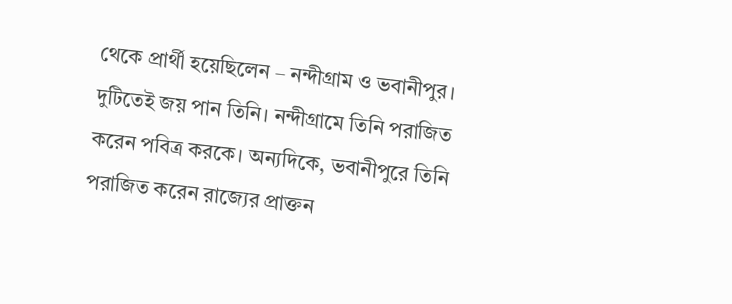থেকে প্রার্থী হয়েছিলেন – নন্দীগ্রাম ও ভবানীপুর। দুটিতেই জয় পান তিনি। নন্দীগ্রামে তিনি পরাজিত করেন পবিত্র করকে। অন্যদিকে, ভবানীপুরে তিনি পরাজিত করেন রাজ্যের প্রাক্তন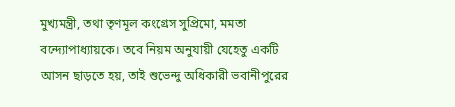মুখ্যমন্ত্রী, তথা তৃণমূল কংগ্রেস সুপ্রিমো, মমতা বন্দ্যোপাধ্যায়কে। তবে নিয়ম অনুযায়ী যেহেতু একটি আসন ছাড়তে হয়, তাই শুভেন্দু অধিকারী ভবানীপুরের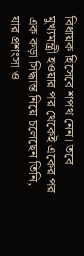বিধায়ক হিসেবে শপথ নেন। তবে মুখ্যমন্ত্রী হওয়ার পর থেকেই একের পর এক কড়া সিদ্ধান্ত নিয়ে চলেছেন তিনি, যার প্রশংসা ও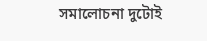সমালোচনা দুটোই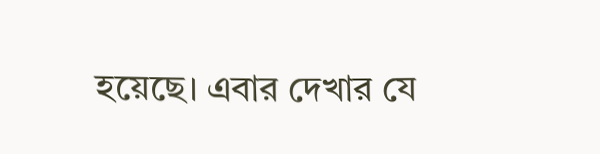হয়েছে। এবার দেখার যে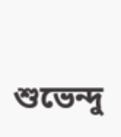শুভেন্দু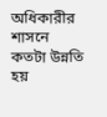অধিকারীর শাসনে কতটা উন্নতি হয়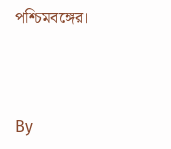পশ্চিমবঙ্গের।



By